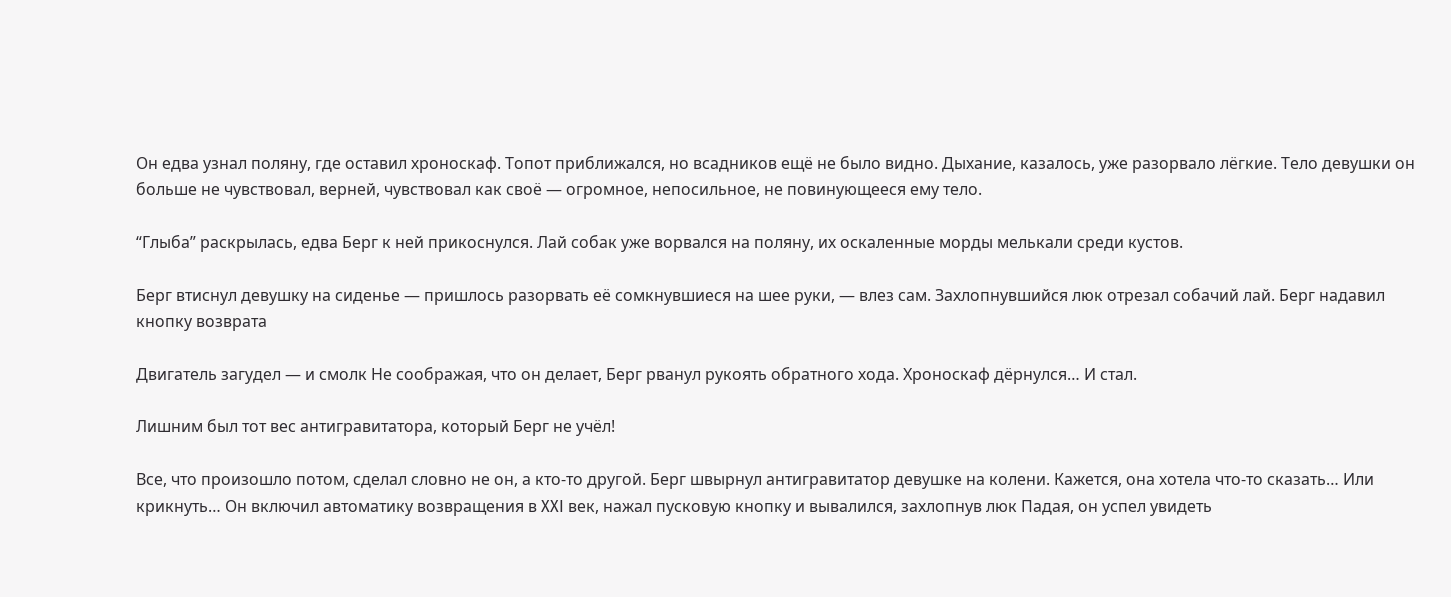Он едва узнал поляну, где оставил хроноскаф. Топот приближался, но всадников ещё не было видно. Дыхание, казалось, уже разорвало лёгкие. Тело девушки он больше не чувствовал, верней, чувствовал как своё — огромное, непосильное, не повинующееся ему тело.

“Глыба” раскрылась, едва Берг к ней прикоснулся. Лай собак уже ворвался на поляну, их оскаленные морды мелькали среди кустов.

Берг втиснул девушку на сиденье — пришлось разорвать её сомкнувшиеся на шее руки, — влез сам. Захлопнувшийся люк отрезал собачий лай. Берг надавил кнопку возврата

Двигатель загудел — и смолк Не соображая, что он делает, Берг рванул рукоять обратного хода. Хроноскаф дёрнулся… И стал.

Лишним был тот вес антигравитатора, который Берг не учёл!

Все, что произошло потом, сделал словно не он, а кто-то другой. Берг швырнул антигравитатор девушке на колени. Кажется, она хотела что-то сказать… Или крикнуть… Он включил автоматику возвращения в XXI век, нажал пусковую кнопку и вывалился, захлопнув люк Падая, он успел увидеть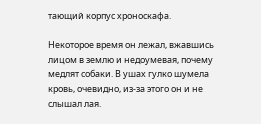тающий корпус хроноскафа.

Некоторое время он лежал, вжавшись лицом в землю и недоумевая, почему медлят собаки. В ушах гулко шумела кровь, очевидно, из-за этого он и не слышал лая.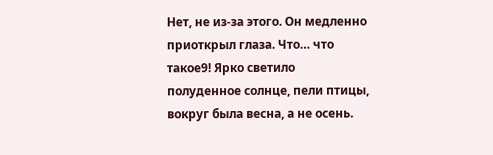Нет, не из-за этого. Он медленно приоткрыл глаза. Что… что такое9! Ярко светило полуденное солнце, пели птицы, вокруг была весна, а не осень.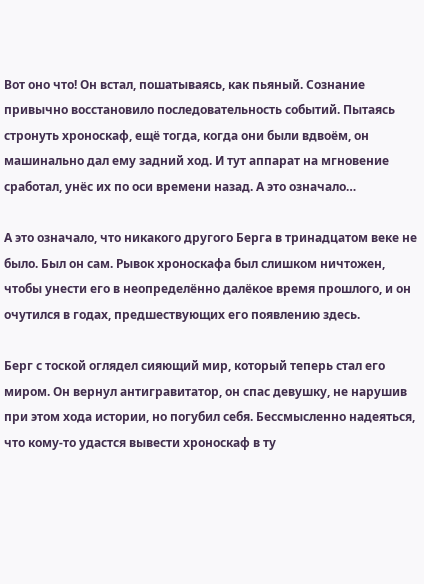Вот оно что! Он встал, пошатываясь, как пьяный. Сознание привычно восстановило последовательность событий. Пытаясь стронуть хроноскаф, ещё тогда, когда они были вдвоём, он машинально дал ему задний ход. И тут аппарат на мгновение сработал, унёс их по оси времени назад. А это означало…

А это означало, что никакого другого Берга в тринадцатом веке не было. Был он сам. Рывок хроноскафа был слишком ничтожен, чтобы унести его в неопределённо далёкое время прошлого, и он очутился в годах, предшествующих его появлению здесь.

Берг с тоской оглядел сияющий мир, который теперь стал его миром. Он вернул антигравитатор, он спас девушку, не нарушив при этом хода истории, но погубил себя. Бессмысленно надеяться, что кому-то удастся вывести хроноскаф в ту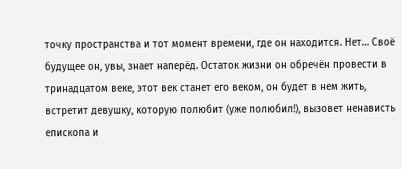точку пространства и тот момент времени, где он находится. Нет… Своё будущее он, увы, знает наперёд. Остаток жизни он обречён провести в тринадцатом веке, этот век станет его веком, он будет в нем жить, встретит девушку, которую полюбит (уже полюбил!), вызовет ненависть епископа и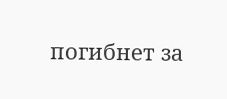погибнет за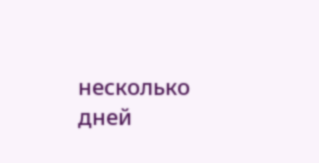несколько дней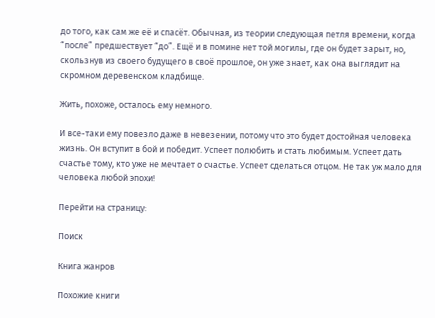до того, как сам же её и спасёт. Обычная, из теории следующая петля времени, когда “после” предшествует “до”. Ещё и в помине нет той могилы, где он будет зарыт, но, скользнув из своего будущего в своё прошлое, он уже знает, как она выглядит на скромном деревенском кладбище.

Жить, похоже, осталось ему немного.

И все-таки ему повезло даже в невезении, потому что это будет достойная человека жизнь. Он вступит в бой и победит. Успеет полюбить и стать любимым. Успеет дать счастье тому, кто уже не мечтает о счастье. Успеет сделаться отцом. Не так уж мало для человека любой эпохи!

Перейти на страницу:

Поиск

Книга жанров

Похожие книги